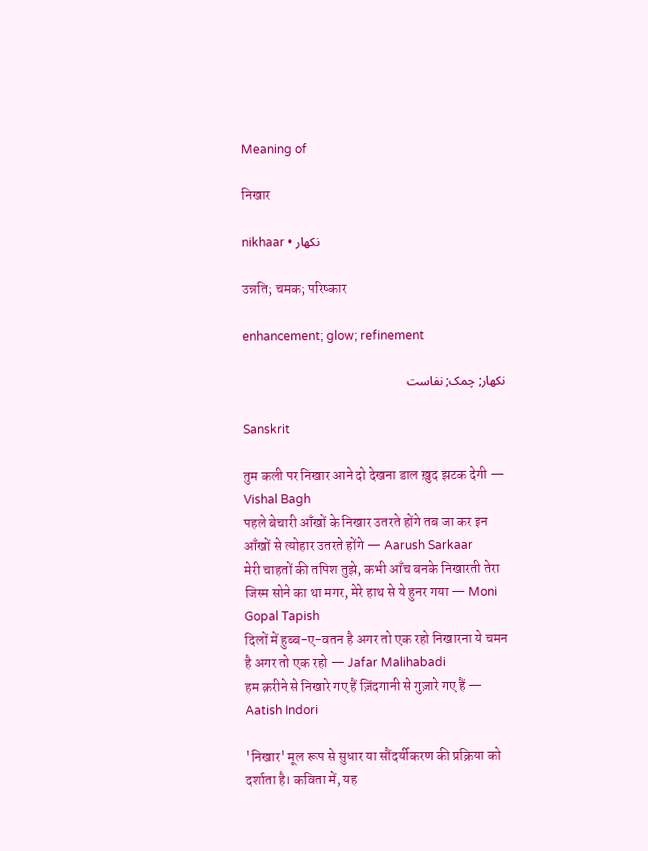Meaning of

निखार

nikhaar • نکھار

उन्नति; चमक; परिष्कार

enhancement; glow; refinement

نکھار; چمک; نفاست

Sanskrit

तुम कली पर निखार आने दो देखना डाल ख़ुद झटक देगी — Vishal Bagh
पहले बेचारी आँखों के निखार उतरते होंगे तब जा कर इन आँखों से त्योहार उतरते होंगे — Aarush Sarkaar
मेरी चाहतों की तपिश तुझे, कभी आँच बनके निखारती तेरा जिस्म सोने का था मगर, मेरे हाथ से ये हुनर गया — Moni Gopal Tapish
दिलों में हुब्ब-ए-वतन है अगर तो एक रहो निखारना ये चमन है अगर तो एक रहो — Jafar Malihabadi
हम क़रीने से निखारे गए हैं ज़िंदगानी से गुज़ारे गए हैं — Aatish Indori

'निखार' मूल रूप से सुधार या सौंदर्यीकरण की प्रक्रिया को दर्शाता है। कविता में, यह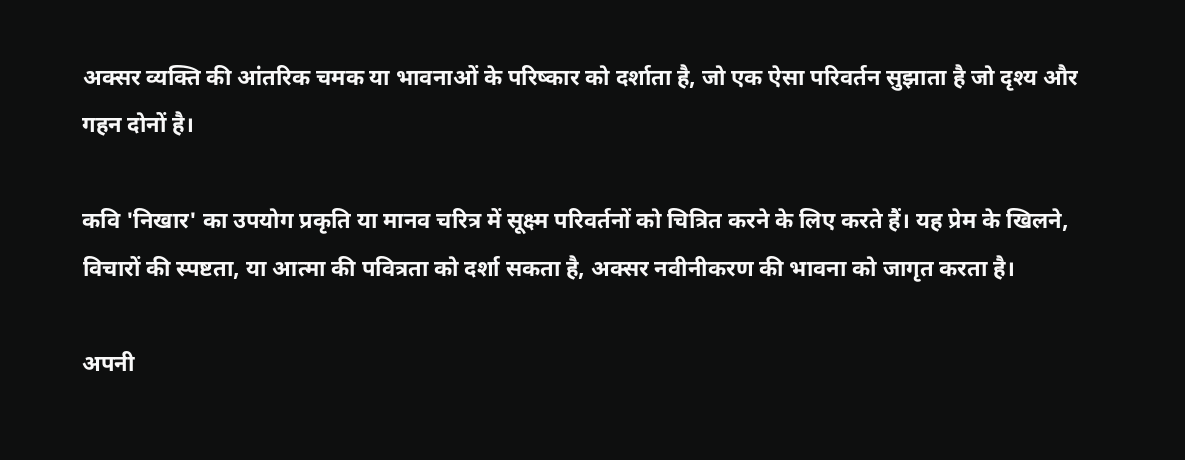अक्सर व्यक्ति की आंतरिक चमक या भावनाओं के परिष्कार को दर्शाता है, जो एक ऐसा परिवर्तन सुझाता है जो दृश्य और गहन दोनों है।

कवि 'निखार' का उपयोग प्रकृति या मानव चरित्र में सूक्ष्म परिवर्तनों को चित्रित करने के लिए करते हैं। यह प्रेम के खिलने, विचारों की स्पष्टता, या आत्मा की पवित्रता को दर्शा सकता है, अक्सर नवीनीकरण की भावना को जागृत करता है।

अपनी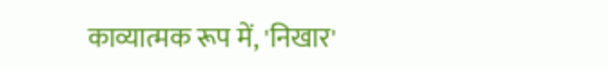काव्यात्मक रूप में, 'निखार'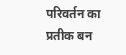परिवर्तन का प्रतीक बन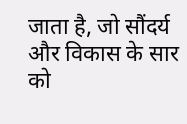जाता है, जो सौंदर्य और विकास के सार को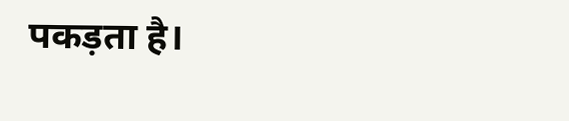पकड़ता है।